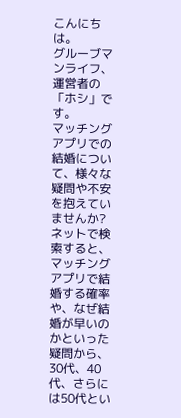こんにちは。
グルーブマンライフ、運営者の「ホシ」です。
マッチングアプリでの結婚について、様々な疑問や不安を抱えていませんか?
ネットで検索すると、マッチングアプリで結婚する確率や、なぜ結婚が早いのかといった疑問から、30代、40代、さらには50代とい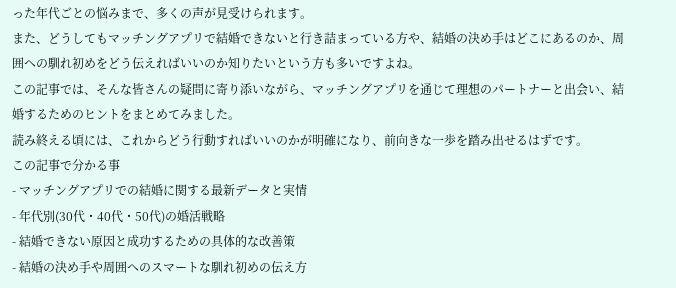った年代ごとの悩みまで、多くの声が見受けられます。
また、どうしてもマッチングアプリで結婚できないと行き詰まっている方や、結婚の決め手はどこにあるのか、周囲への馴れ初めをどう伝えればいいのか知りたいという方も多いですよね。
この記事では、そんな皆さんの疑問に寄り添いながら、マッチングアプリを通じて理想のパートナーと出会い、結婚するためのヒントをまとめてみました。
読み終える頃には、これからどう行動すればいいのかが明確になり、前向きな一歩を踏み出せるはずです。
この記事で分かる事
- マッチングアプリでの結婚に関する最新データと実情
- 年代別(30代・40代・50代)の婚活戦略
- 結婚できない原因と成功するための具体的な改善策
- 結婚の決め手や周囲へのスマートな馴れ初めの伝え方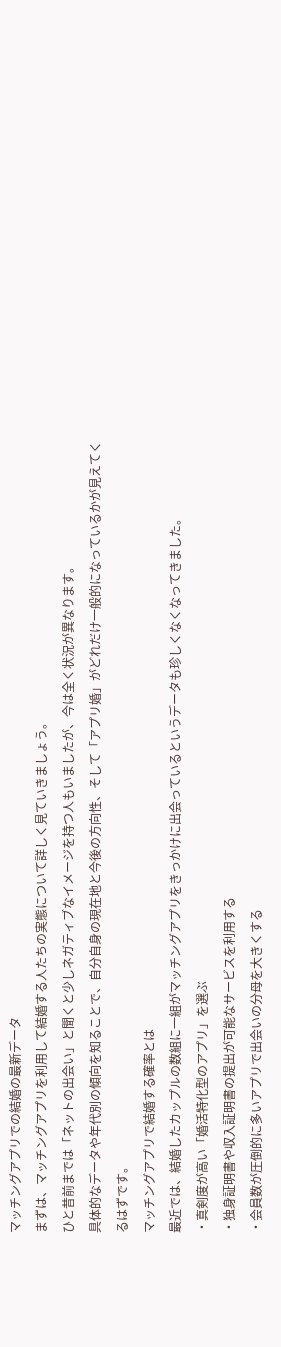マッチングアプリでの結婚の最新データ
まずは、マッチングアプリを利用して結婚する人たちの実態について詳しく見ていきましょう。
ひと昔前までは「ネットの出会い」と聞くと少しネガティブなイメージを持つ人もいましたが、今は全く状況が異なります。
具体的なデータや年代別の傾向を知ることで、自分自身の現在地と今後の方向性、そして「アプリ婚」がどれだけ一般的になっているかが見えてくるはずです。
マッチングアプリで結婚する確率とは
最近では、結婚したカップルの数組に一組がマッチングアプリをきっかけに出会っているというデータも珍しくなくなってきました。
・真剣度が高い「婚活特化型のアプリ」を選ぶ
・独身証明書や収入証明書の提出が可能なサービスを利用する
・会員数が圧倒的に多いアプリで出会いの分母を大きくする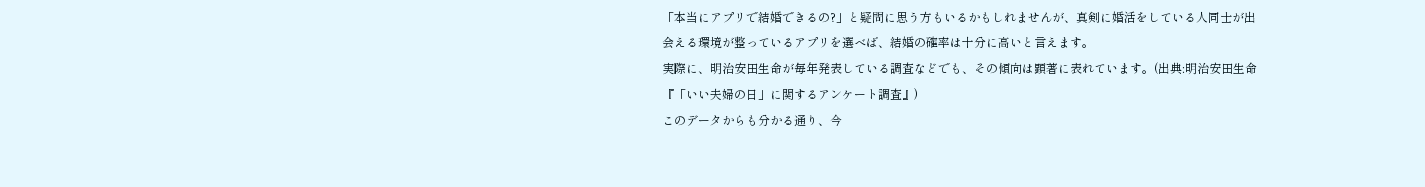「本当にアプリで結婚できるの?」と疑問に思う方もいるかもしれませんが、真剣に婚活をしている人同士が出会える環境が整っているアプリを選べば、結婚の確率は十分に高いと言えます。
実際に、明治安田生命が毎年発表している調査などでも、その傾向は顕著に表れています。(出典:明治安田生命『「いい夫婦の日」に関するアンケート調査』)
このデータからも分かる通り、今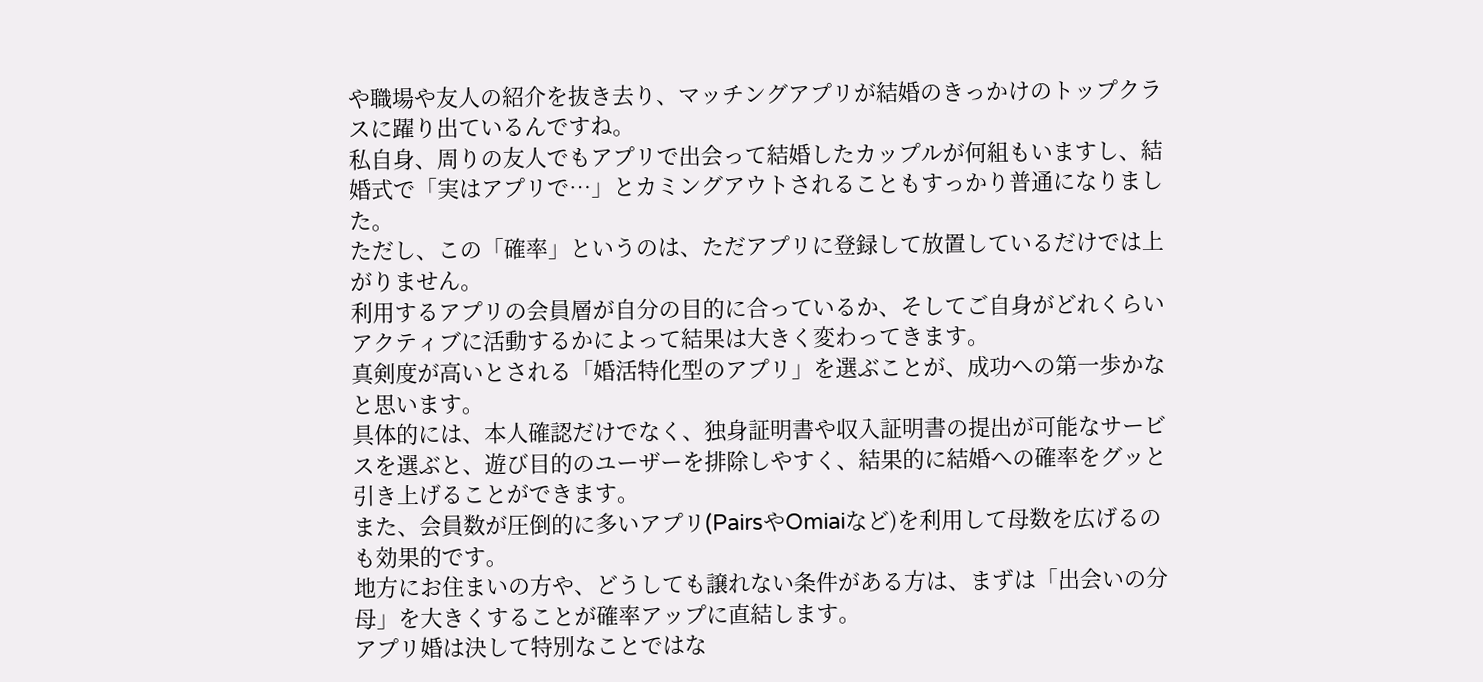や職場や友人の紹介を抜き去り、マッチングアプリが結婚のきっかけのトップクラスに躍り出ているんですね。
私自身、周りの友人でもアプリで出会って結婚したカップルが何組もいますし、結婚式で「実はアプリで…」とカミングアウトされることもすっかり普通になりました。
ただし、この「確率」というのは、ただアプリに登録して放置しているだけでは上がりません。
利用するアプリの会員層が自分の目的に合っているか、そしてご自身がどれくらいアクティブに活動するかによって結果は大きく変わってきます。
真剣度が高いとされる「婚活特化型のアプリ」を選ぶことが、成功への第一歩かなと思います。
具体的には、本人確認だけでなく、独身証明書や収入証明書の提出が可能なサービスを選ぶと、遊び目的のユーザーを排除しやすく、結果的に結婚への確率をグッと引き上げることができます。
また、会員数が圧倒的に多いアプリ(PairsやOmiaiなど)を利用して母数を広げるのも効果的です。
地方にお住まいの方や、どうしても譲れない条件がある方は、まずは「出会いの分母」を大きくすることが確率アップに直結します。
アプリ婚は決して特別なことではな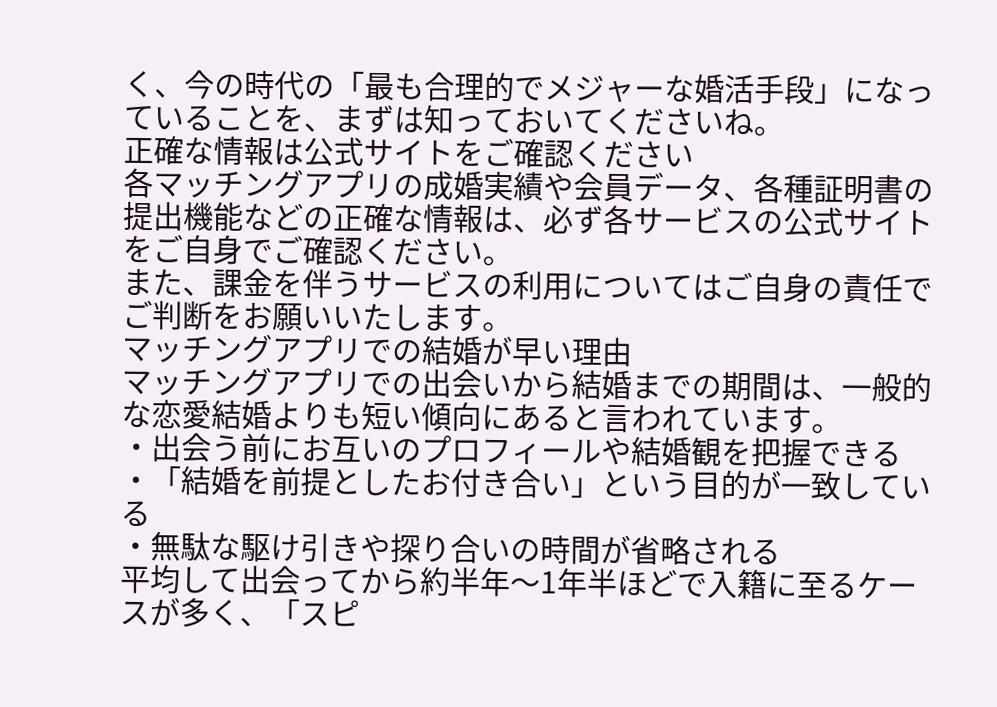く、今の時代の「最も合理的でメジャーな婚活手段」になっていることを、まずは知っておいてくださいね。
正確な情報は公式サイトをご確認ください
各マッチングアプリの成婚実績や会員データ、各種証明書の提出機能などの正確な情報は、必ず各サービスの公式サイトをご自身でご確認ください。
また、課金を伴うサービスの利用についてはご自身の責任でご判断をお願いいたします。
マッチングアプリでの結婚が早い理由
マッチングアプリでの出会いから結婚までの期間は、一般的な恋愛結婚よりも短い傾向にあると言われています。
・出会う前にお互いのプロフィールや結婚観を把握できる
・「結婚を前提としたお付き合い」という目的が一致している
・無駄な駆け引きや探り合いの時間が省略される
平均して出会ってから約半年〜1年半ほどで入籍に至るケースが多く、「スピ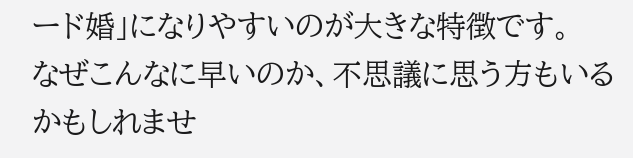ード婚」になりやすいのが大きな特徴です。
なぜこんなに早いのか、不思議に思う方もいるかもしれませ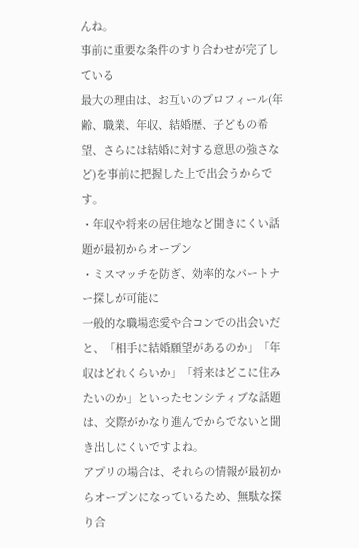んね。
事前に重要な条件のすり合わせが完了している
最大の理由は、お互いのプロフィール(年齢、職業、年収、結婚歴、子どもの希望、さらには結婚に対する意思の強さなど)を事前に把握した上で出会うからです。
・年収や将来の居住地など聞きにくい話題が最初からオープン
・ミスマッチを防ぎ、効率的なパートナー探しが可能に
一般的な職場恋愛や合コンでの出会いだと、「相手に結婚願望があるのか」「年収はどれくらいか」「将来はどこに住みたいのか」といったセンシティブな話題は、交際がかなり進んでからでないと聞き出しにくいですよね。
アプリの場合は、それらの情報が最初からオープンになっているため、無駄な探り合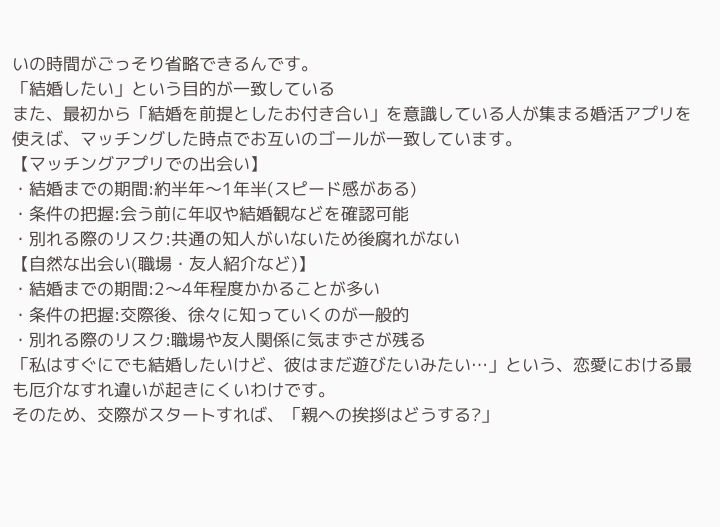いの時間がごっそり省略できるんです。
「結婚したい」という目的が一致している
また、最初から「結婚を前提としたお付き合い」を意識している人が集まる婚活アプリを使えば、マッチングした時点でお互いのゴールが一致しています。
【マッチングアプリでの出会い】
・結婚までの期間:約半年〜1年半(スピード感がある)
・条件の把握:会う前に年収や結婚観などを確認可能
・別れる際のリスク:共通の知人がいないため後腐れがない
【自然な出会い(職場・友人紹介など)】
・結婚までの期間:2〜4年程度かかることが多い
・条件の把握:交際後、徐々に知っていくのが一般的
・別れる際のリスク:職場や友人関係に気まずさが残る
「私はすぐにでも結婚したいけど、彼はまだ遊びたいみたい…」という、恋愛における最も厄介なすれ違いが起きにくいわけです。
そのため、交際がスタートすれば、「親への挨拶はどうする?」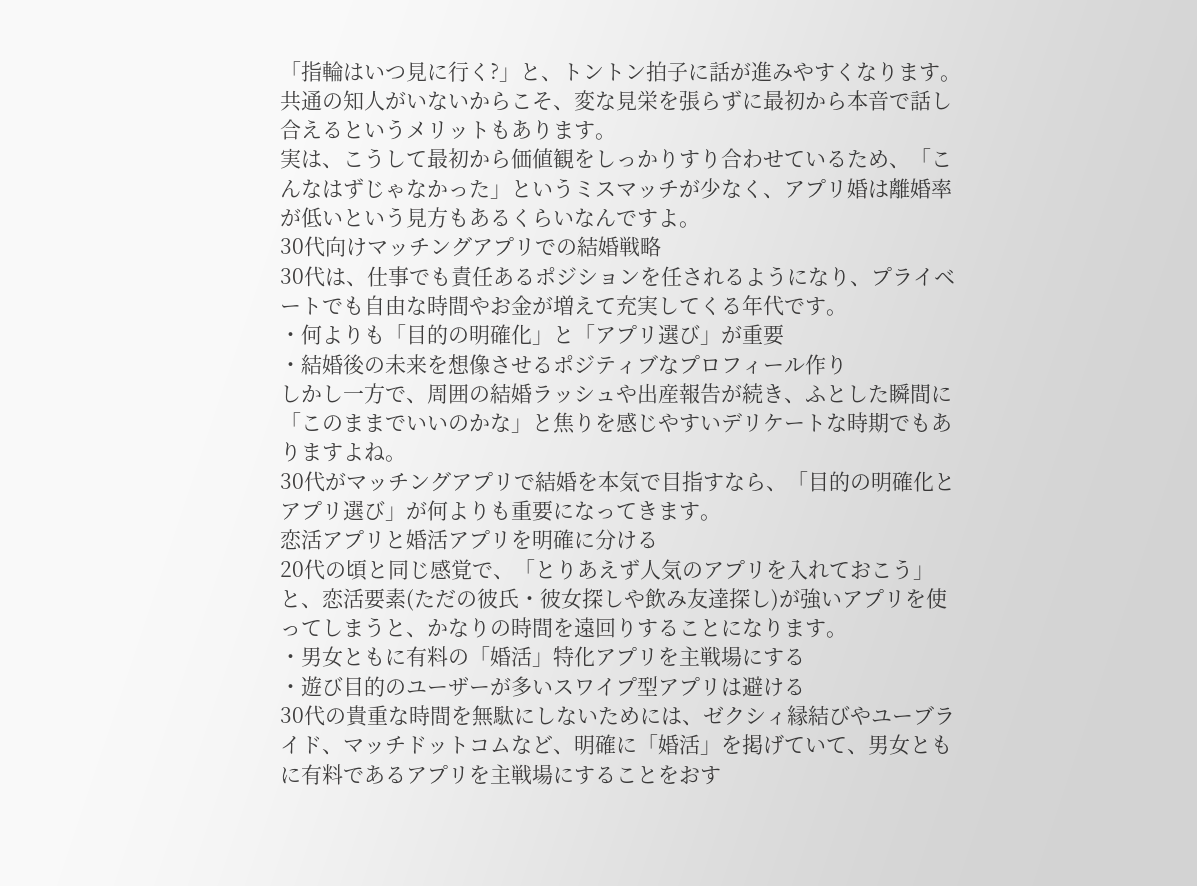「指輪はいつ見に行く?」と、トントン拍子に話が進みやすくなります。
共通の知人がいないからこそ、変な見栄を張らずに最初から本音で話し合えるというメリットもあります。
実は、こうして最初から価値観をしっかりすり合わせているため、「こんなはずじゃなかった」というミスマッチが少なく、アプリ婚は離婚率が低いという見方もあるくらいなんですよ。
30代向けマッチングアプリでの結婚戦略
30代は、仕事でも責任あるポジションを任されるようになり、プライベートでも自由な時間やお金が増えて充実してくる年代です。
・何よりも「目的の明確化」と「アプリ選び」が重要
・結婚後の未来を想像させるポジティブなプロフィール作り
しかし一方で、周囲の結婚ラッシュや出産報告が続き、ふとした瞬間に「このままでいいのかな」と焦りを感じやすいデリケートな時期でもありますよね。
30代がマッチングアプリで結婚を本気で目指すなら、「目的の明確化とアプリ選び」が何よりも重要になってきます。
恋活アプリと婚活アプリを明確に分ける
20代の頃と同じ感覚で、「とりあえず人気のアプリを入れておこう」と、恋活要素(ただの彼氏・彼女探しや飲み友達探し)が強いアプリを使ってしまうと、かなりの時間を遠回りすることになります。
・男女ともに有料の「婚活」特化アプリを主戦場にする
・遊び目的のユーザーが多いスワイプ型アプリは避ける
30代の貴重な時間を無駄にしないためには、ゼクシィ縁結びやユーブライド、マッチドットコムなど、明確に「婚活」を掲げていて、男女ともに有料であるアプリを主戦場にすることをおす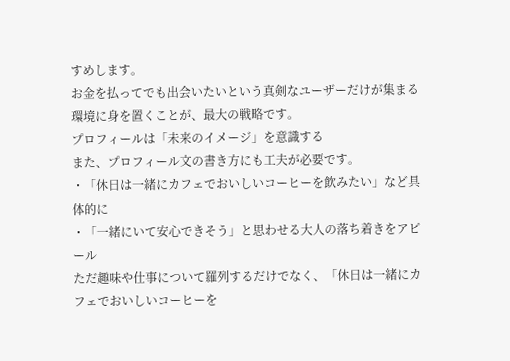すめします。
お金を払ってでも出会いたいという真剣なユーザーだけが集まる環境に身を置くことが、最大の戦略です。
プロフィールは「未来のイメージ」を意識する
また、プロフィール文の書き方にも工夫が必要です。
・「休日は一緒にカフェでおいしいコーヒーを飲みたい」など具体的に
・「一緒にいて安心できそう」と思わせる大人の落ち着きをアピール
ただ趣味や仕事について羅列するだけでなく、「休日は一緒にカフェでおいしいコーヒーを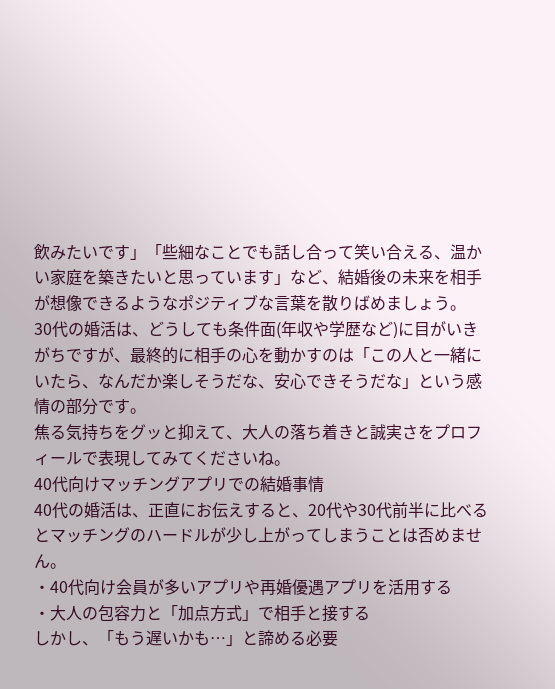飲みたいです」「些細なことでも話し合って笑い合える、温かい家庭を築きたいと思っています」など、結婚後の未来を相手が想像できるようなポジティブな言葉を散りばめましょう。
30代の婚活は、どうしても条件面(年収や学歴など)に目がいきがちですが、最終的に相手の心を動かすのは「この人と一緒にいたら、なんだか楽しそうだな、安心できそうだな」という感情の部分です。
焦る気持ちをグッと抑えて、大人の落ち着きと誠実さをプロフィールで表現してみてくださいね。
40代向けマッチングアプリでの結婚事情
40代の婚活は、正直にお伝えすると、20代や30代前半に比べるとマッチングのハードルが少し上がってしまうことは否めません。
・40代向け会員が多いアプリや再婚優遇アプリを活用する
・大人の包容力と「加点方式」で相手と接する
しかし、「もう遅いかも…」と諦める必要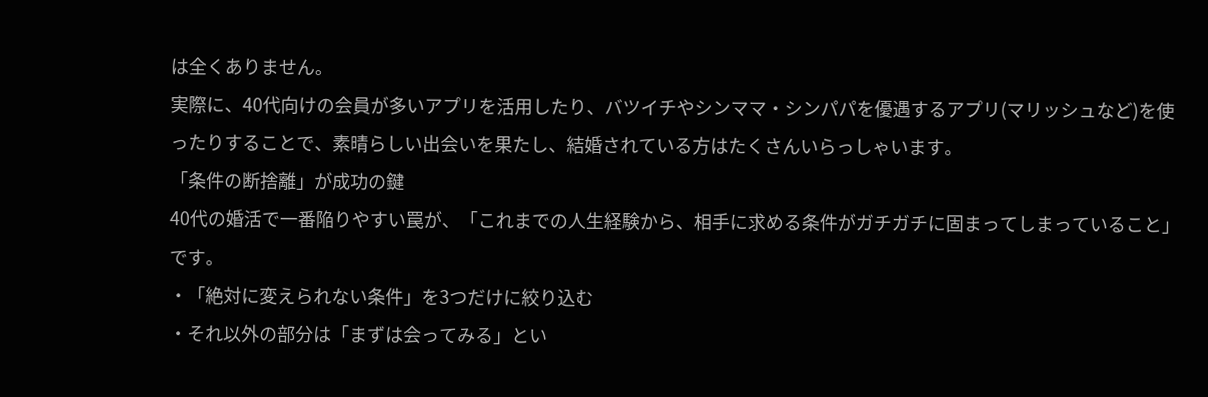は全くありません。
実際に、40代向けの会員が多いアプリを活用したり、バツイチやシンママ・シンパパを優遇するアプリ(マリッシュなど)を使ったりすることで、素晴らしい出会いを果たし、結婚されている方はたくさんいらっしゃいます。
「条件の断捨離」が成功の鍵
40代の婚活で一番陥りやすい罠が、「これまでの人生経験から、相手に求める条件がガチガチに固まってしまっていること」です。
・「絶対に変えられない条件」を3つだけに絞り込む
・それ以外の部分は「まずは会ってみる」とい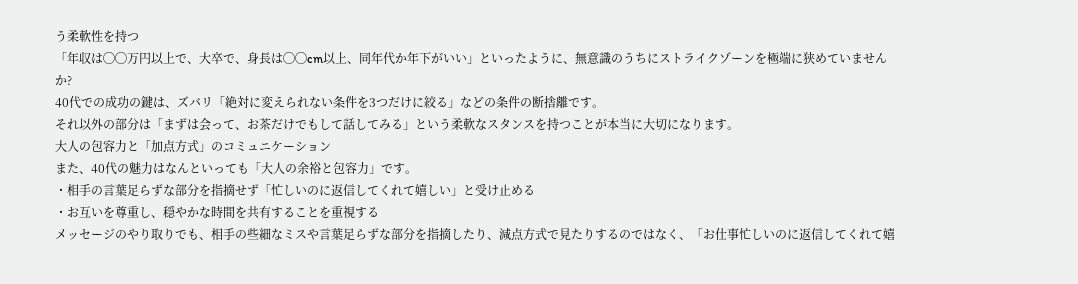う柔軟性を持つ
「年収は◯◯万円以上で、大卒で、身長は◯◯cm以上、同年代か年下がいい」といったように、無意識のうちにストライクゾーンを極端に狭めていませんか?
40代での成功の鍵は、ズバリ「絶対に変えられない条件を3つだけに絞る」などの条件の断捨離です。
それ以外の部分は「まずは会って、お茶だけでもして話してみる」という柔軟なスタンスを持つことが本当に大切になります。
大人の包容力と「加点方式」のコミュニケーション
また、40代の魅力はなんといっても「大人の余裕と包容力」です。
・相手の言葉足らずな部分を指摘せず「忙しいのに返信してくれて嬉しい」と受け止める
・お互いを尊重し、穏やかな時間を共有することを重視する
メッセージのやり取りでも、相手の些細なミスや言葉足らずな部分を指摘したり、減点方式で見たりするのではなく、「お仕事忙しいのに返信してくれて嬉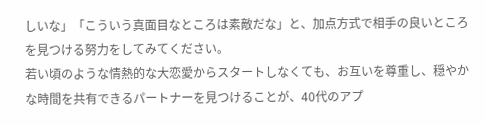しいな」「こういう真面目なところは素敵だな」と、加点方式で相手の良いところを見つける努力をしてみてください。
若い頃のような情熱的な大恋愛からスタートしなくても、お互いを尊重し、穏やかな時間を共有できるパートナーを見つけることが、40代のアプ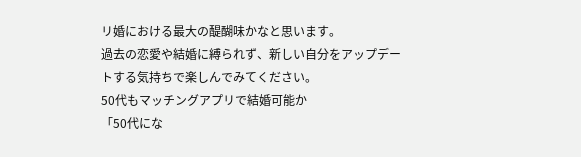リ婚における最大の醍醐味かなと思います。
過去の恋愛や結婚に縛られず、新しい自分をアップデートする気持ちで楽しんでみてください。
50代もマッチングアプリで結婚可能か
「50代にな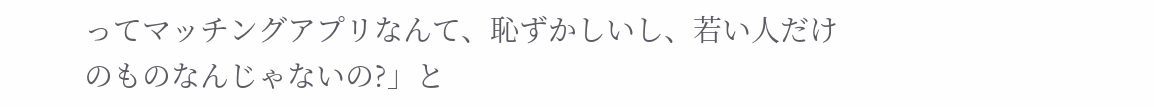ってマッチングアプリなんて、恥ずかしいし、若い人だけのものなんじゃないの?」と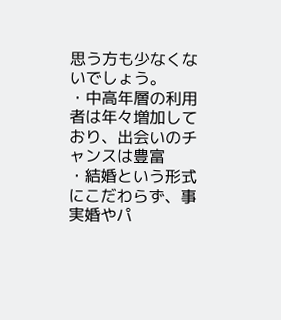思う方も少なくないでしょう。
・中高年層の利用者は年々増加しており、出会いのチャンスは豊富
・結婚という形式にこだわらず、事実婚やパ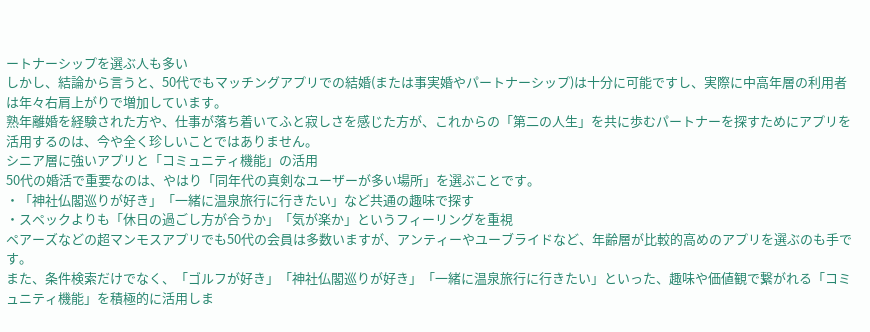ートナーシップを選ぶ人も多い
しかし、結論から言うと、50代でもマッチングアプリでの結婚(または事実婚やパートナーシップ)は十分に可能ですし、実際に中高年層の利用者は年々右肩上がりで増加しています。
熟年離婚を経験された方や、仕事が落ち着いてふと寂しさを感じた方が、これからの「第二の人生」を共に歩むパートナーを探すためにアプリを活用するのは、今や全く珍しいことではありません。
シニア層に強いアプリと「コミュニティ機能」の活用
50代の婚活で重要なのは、やはり「同年代の真剣なユーザーが多い場所」を選ぶことです。
・「神社仏閣巡りが好き」「一緒に温泉旅行に行きたい」など共通の趣味で探す
・スペックよりも「休日の過ごし方が合うか」「気が楽か」というフィーリングを重視
ペアーズなどの超マンモスアプリでも50代の会員は多数いますが、アンティーやユーブライドなど、年齢層が比較的高めのアプリを選ぶのも手です。
また、条件検索だけでなく、「ゴルフが好き」「神社仏閣巡りが好き」「一緒に温泉旅行に行きたい」といった、趣味や価値観で繋がれる「コミュニティ機能」を積極的に活用しま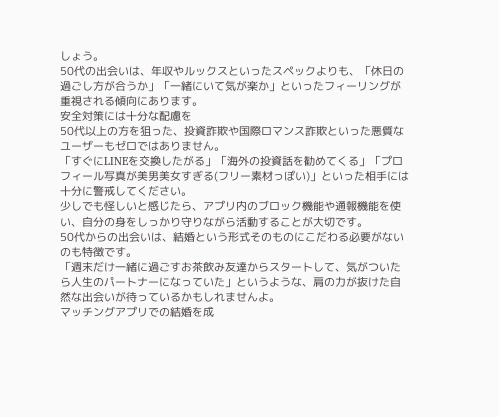しょう。
50代の出会いは、年収やルックスといったスペックよりも、「休日の過ごし方が合うか」「一緒にいて気が楽か」といったフィーリングが重視される傾向にあります。
安全対策には十分な配慮を
50代以上の方を狙った、投資詐欺や国際ロマンス詐欺といった悪質なユーザーもゼロではありません。
「すぐにLINEを交換したがる」「海外の投資話を勧めてくる」「プロフィール写真が美男美女すぎる(フリー素材っぽい)」といった相手には十分に警戒してください。
少しでも怪しいと感じたら、アプリ内のブロック機能や通報機能を使い、自分の身をしっかり守りながら活動することが大切です。
50代からの出会いは、結婚という形式そのものにこだわる必要がないのも特徴です。
「週末だけ一緒に過ごすお茶飲み友達からスタートして、気がついたら人生のパートナーになっていた」というような、肩の力が抜けた自然な出会いが待っているかもしれませんよ。
マッチングアプリでの結婚を成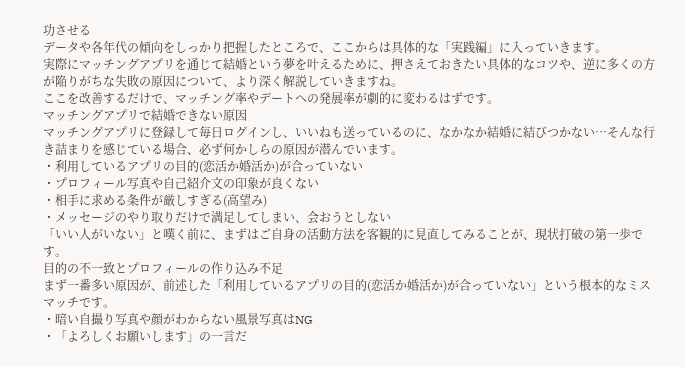功させる
データや各年代の傾向をしっかり把握したところで、ここからは具体的な「実践編」に入っていきます。
実際にマッチングアプリを通じて結婚という夢を叶えるために、押さえておきたい具体的なコツや、逆に多くの方が陥りがちな失敗の原因について、より深く解説していきますね。
ここを改善するだけで、マッチング率やデートへの発展率が劇的に変わるはずです。
マッチングアプリで結婚できない原因
マッチングアプリに登録して毎日ログインし、いいねも送っているのに、なかなか結婚に結びつかない…そんな行き詰まりを感じている場合、必ず何かしらの原因が潜んでいます。
・利用しているアプリの目的(恋活か婚活か)が合っていない
・プロフィール写真や自己紹介文の印象が良くない
・相手に求める条件が厳しすぎる(高望み)
・メッセージのやり取りだけで満足してしまい、会おうとしない
「いい人がいない」と嘆く前に、まずはご自身の活動方法を客観的に見直してみることが、現状打破の第一歩です。
目的の不一致とプロフィールの作り込み不足
まず一番多い原因が、前述した「利用しているアプリの目的(恋活か婚活か)が合っていない」という根本的なミスマッチです。
・暗い自撮り写真や顔がわからない風景写真はNG
・「よろしくお願いします」の一言だ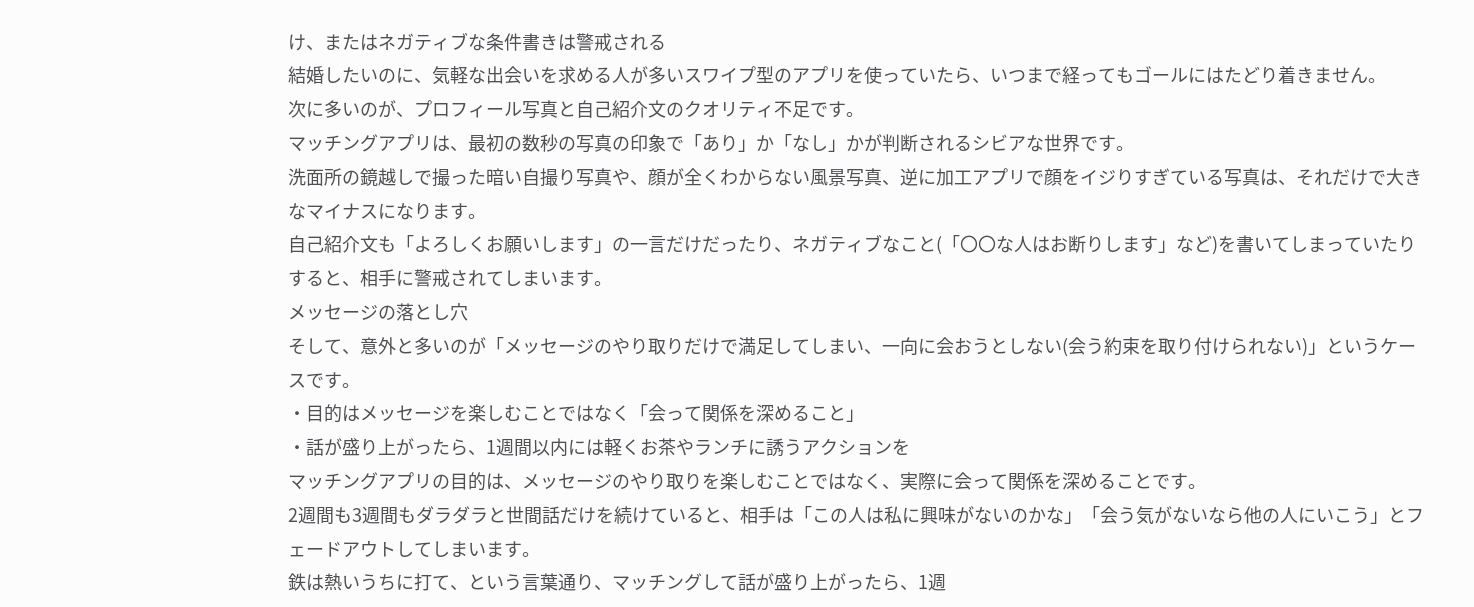け、またはネガティブな条件書きは警戒される
結婚したいのに、気軽な出会いを求める人が多いスワイプ型のアプリを使っていたら、いつまで経ってもゴールにはたどり着きません。
次に多いのが、プロフィール写真と自己紹介文のクオリティ不足です。
マッチングアプリは、最初の数秒の写真の印象で「あり」か「なし」かが判断されるシビアな世界です。
洗面所の鏡越しで撮った暗い自撮り写真や、顔が全くわからない風景写真、逆に加工アプリで顔をイジりすぎている写真は、それだけで大きなマイナスになります。
自己紹介文も「よろしくお願いします」の一言だけだったり、ネガティブなこと(「〇〇な人はお断りします」など)を書いてしまっていたりすると、相手に警戒されてしまいます。
メッセージの落とし穴
そして、意外と多いのが「メッセージのやり取りだけで満足してしまい、一向に会おうとしない(会う約束を取り付けられない)」というケースです。
・目的はメッセージを楽しむことではなく「会って関係を深めること」
・話が盛り上がったら、1週間以内には軽くお茶やランチに誘うアクションを
マッチングアプリの目的は、メッセージのやり取りを楽しむことではなく、実際に会って関係を深めることです。
2週間も3週間もダラダラと世間話だけを続けていると、相手は「この人は私に興味がないのかな」「会う気がないなら他の人にいこう」とフェードアウトしてしまいます。
鉄は熱いうちに打て、という言葉通り、マッチングして話が盛り上がったら、1週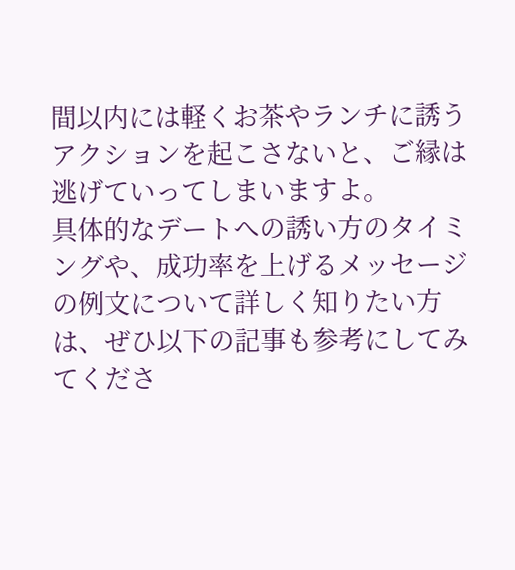間以内には軽くお茶やランチに誘うアクションを起こさないと、ご縁は逃げていってしまいますよ。
具体的なデートへの誘い方のタイミングや、成功率を上げるメッセージの例文について詳しく知りたい方は、ぜひ以下の記事も参考にしてみてくださ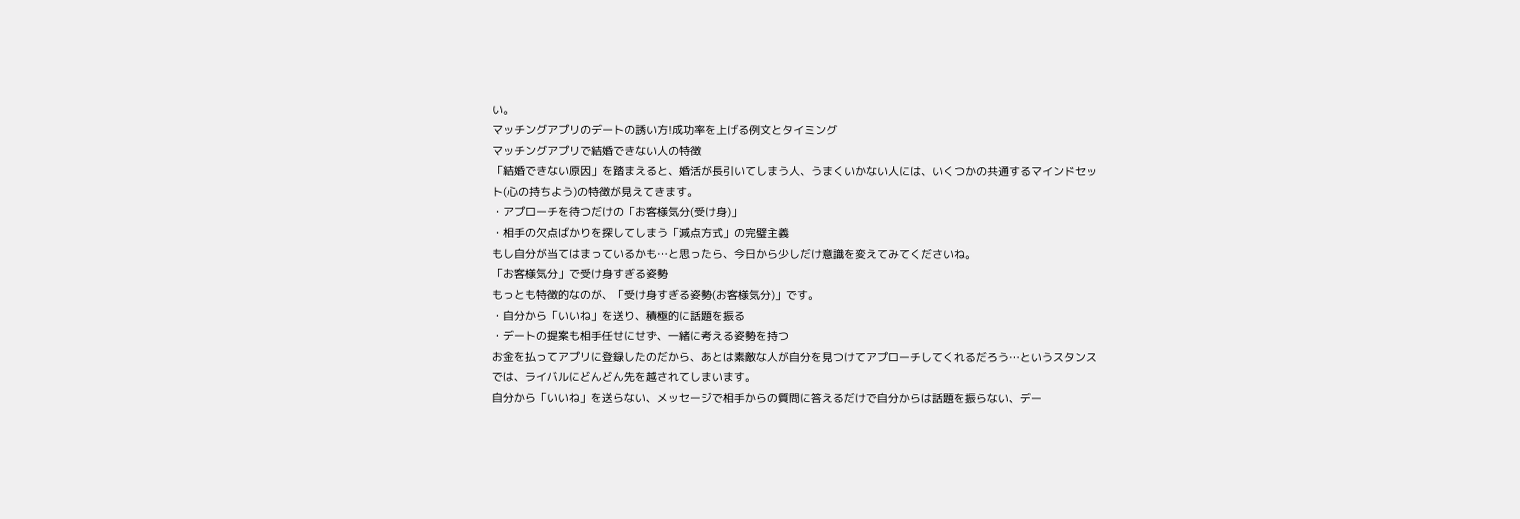い。
マッチングアプリのデートの誘い方!成功率を上げる例文とタイミング
マッチングアプリで結婚できない人の特徴
「結婚できない原因」を踏まえると、婚活が長引いてしまう人、うまくいかない人には、いくつかの共通するマインドセット(心の持ちよう)の特徴が見えてきます。
・アプローチを待つだけの「お客様気分(受け身)」
・相手の欠点ばかりを探してしまう「減点方式」の完璧主義
もし自分が当てはまっているかも…と思ったら、今日から少しだけ意識を変えてみてくださいね。
「お客様気分」で受け身すぎる姿勢
もっとも特徴的なのが、「受け身すぎる姿勢(お客様気分)」です。
・自分から「いいね」を送り、積極的に話題を振る
・デートの提案も相手任せにせず、一緒に考える姿勢を持つ
お金を払ってアプリに登録したのだから、あとは素敵な人が自分を見つけてアプローチしてくれるだろう…というスタンスでは、ライバルにどんどん先を越されてしまいます。
自分から「いいね」を送らない、メッセージで相手からの質問に答えるだけで自分からは話題を振らない、デー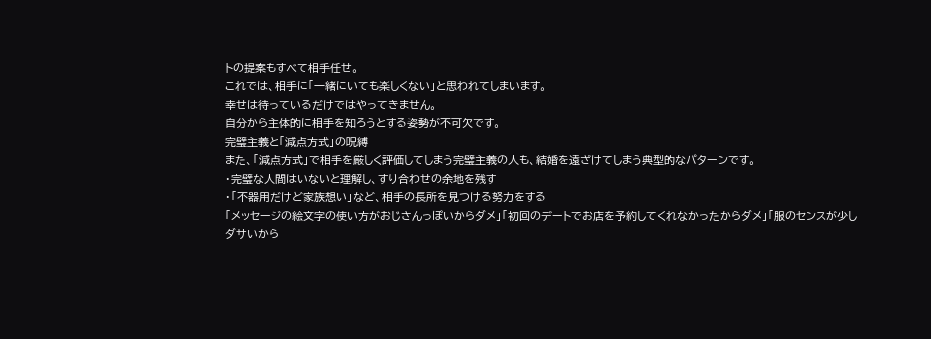トの提案もすべて相手任せ。
これでは、相手に「一緒にいても楽しくない」と思われてしまいます。
幸せは待っているだけではやってきません。
自分から主体的に相手を知ろうとする姿勢が不可欠です。
完璧主義と「減点方式」の呪縛
また、「減点方式」で相手を厳しく評価してしまう完璧主義の人も、結婚を遠ざけてしまう典型的なパターンです。
・完璧な人間はいないと理解し、すり合わせの余地を残す
・「不器用だけど家族想い」など、相手の長所を見つける努力をする
「メッセージの絵文字の使い方がおじさんっぽいからダメ」「初回のデートでお店を予約してくれなかったからダメ」「服のセンスが少しダサいから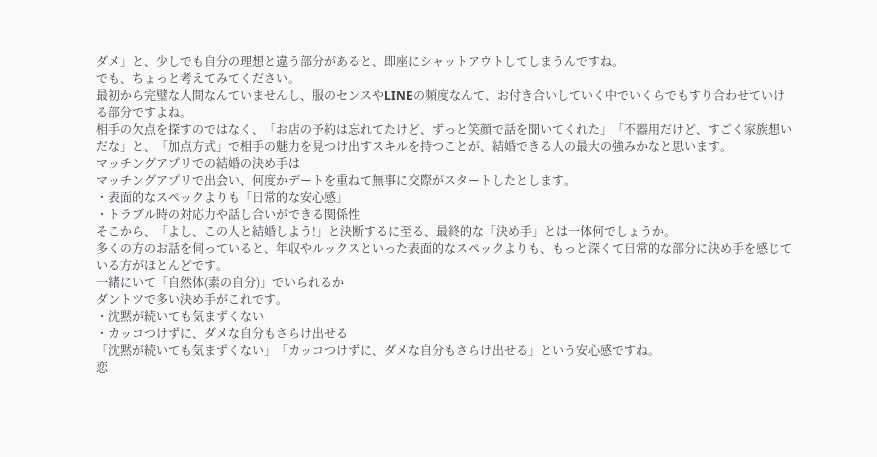ダメ」と、少しでも自分の理想と違う部分があると、即座にシャットアウトしてしまうんですね。
でも、ちょっと考えてみてください。
最初から完璧な人間なんていませんし、服のセンスやLINEの頻度なんて、お付き合いしていく中でいくらでもすり合わせていける部分ですよね。
相手の欠点を探すのではなく、「お店の予約は忘れてたけど、ずっと笑顔で話を聞いてくれた」「不器用だけど、すごく家族想いだな」と、「加点方式」で相手の魅力を見つけ出すスキルを持つことが、結婚できる人の最大の強みかなと思います。
マッチングアプリでの結婚の決め手は
マッチングアプリで出会い、何度かデートを重ねて無事に交際がスタートしたとします。
・表面的なスペックよりも「日常的な安心感」
・トラブル時の対応力や話し合いができる関係性
そこから、「よし、この人と結婚しよう!」と決断するに至る、最終的な「決め手」とは一体何でしょうか。
多くの方のお話を伺っていると、年収やルックスといった表面的なスペックよりも、もっと深くて日常的な部分に決め手を感じている方がほとんどです。
一緒にいて「自然体(素の自分)」でいられるか
ダントツで多い決め手がこれです。
・沈黙が続いても気まずくない
・カッコつけずに、ダメな自分もさらけ出せる
「沈黙が続いても気まずくない」「カッコつけずに、ダメな自分もさらけ出せる」という安心感ですね。
恋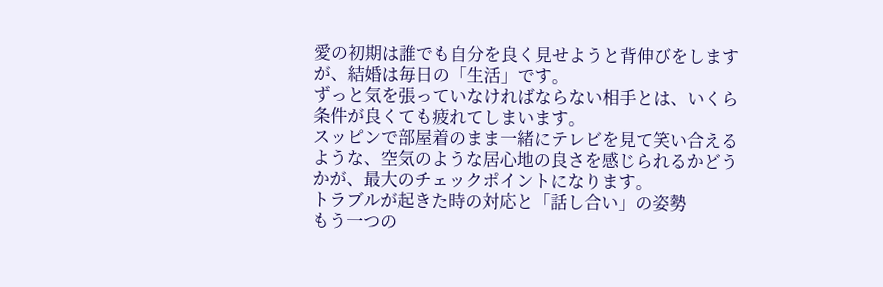愛の初期は誰でも自分を良く見せようと背伸びをしますが、結婚は毎日の「生活」です。
ずっと気を張っていなければならない相手とは、いくら条件が良くても疲れてしまいます。
スッピンで部屋着のまま一緒にテレビを見て笑い合えるような、空気のような居心地の良さを感じられるかどうかが、最大のチェックポイントになります。
トラブルが起きた時の対応と「話し合い」の姿勢
もう一つの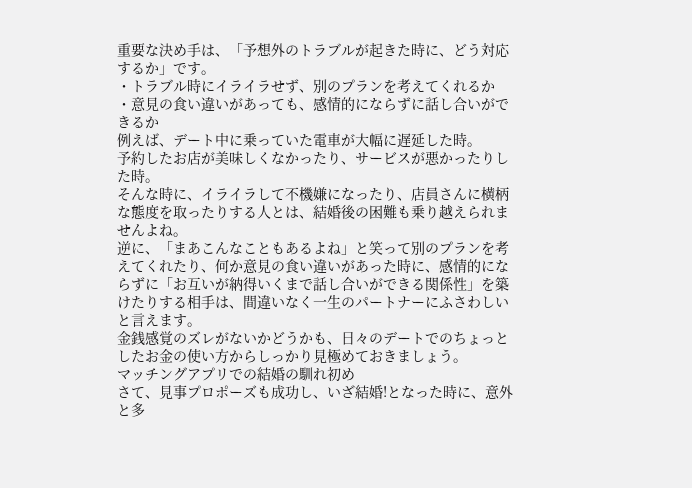重要な決め手は、「予想外のトラブルが起きた時に、どう対応するか」です。
・トラブル時にイライラせず、別のプランを考えてくれるか
・意見の食い違いがあっても、感情的にならずに話し合いができるか
例えば、デート中に乗っていた電車が大幅に遅延した時。
予約したお店が美味しくなかったり、サービスが悪かったりした時。
そんな時に、イライラして不機嫌になったり、店員さんに横柄な態度を取ったりする人とは、結婚後の困難も乗り越えられませんよね。
逆に、「まあこんなこともあるよね」と笑って別のプランを考えてくれたり、何か意見の食い違いがあった時に、感情的にならずに「お互いが納得いくまで話し合いができる関係性」を築けたりする相手は、間違いなく一生のパートナーにふさわしいと言えます。
金銭感覚のズレがないかどうかも、日々のデートでのちょっとしたお金の使い方からしっかり見極めておきましょう。
マッチングアプリでの結婚の馴れ初め
さて、見事プロポーズも成功し、いざ結婚!となった時に、意外と多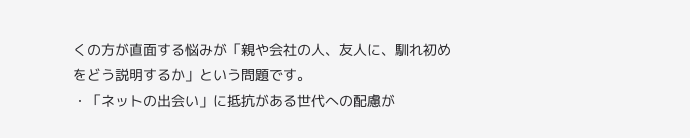くの方が直面する悩みが「親や会社の人、友人に、馴れ初めをどう説明するか」という問題です。
・「ネットの出会い」に抵抗がある世代への配慮が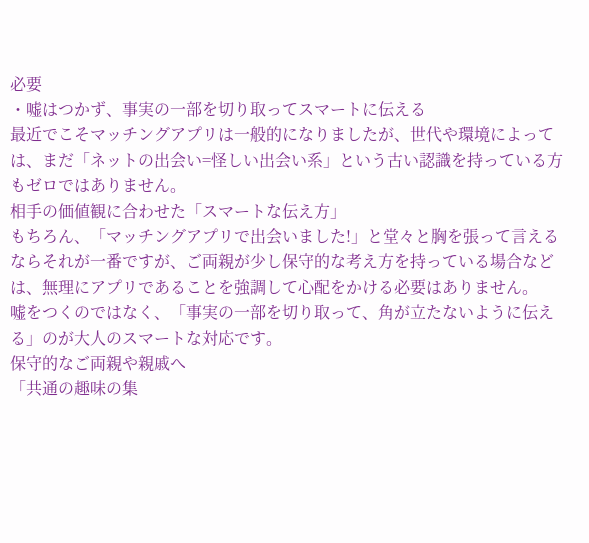必要
・嘘はつかず、事実の一部を切り取ってスマートに伝える
最近でこそマッチングアプリは一般的になりましたが、世代や環境によっては、まだ「ネットの出会い=怪しい出会い系」という古い認識を持っている方もゼロではありません。
相手の価値観に合わせた「スマートな伝え方」
もちろん、「マッチングアプリで出会いました!」と堂々と胸を張って言えるならそれが一番ですが、ご両親が少し保守的な考え方を持っている場合などは、無理にアプリであることを強調して心配をかける必要はありません。
嘘をつくのではなく、「事実の一部を切り取って、角が立たないように伝える」のが大人のスマートな対応です。
保守的なご両親や親戚へ
「共通の趣味の集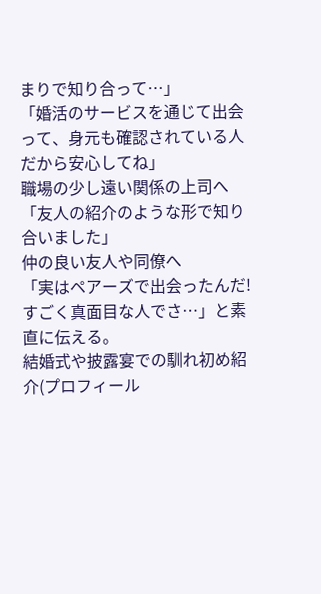まりで知り合って…」
「婚活のサービスを通じて出会って、身元も確認されている人だから安心してね」
職場の少し遠い関係の上司へ
「友人の紹介のような形で知り合いました」
仲の良い友人や同僚へ
「実はペアーズで出会ったんだ!すごく真面目な人でさ…」と素直に伝える。
結婚式や披露宴での馴れ初め紹介(プロフィール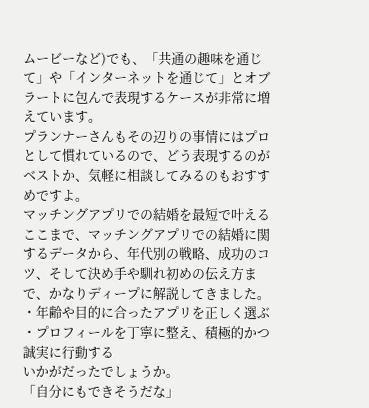ムービーなど)でも、「共通の趣味を通じて」や「インターネットを通じて」とオブラートに包んで表現するケースが非常に増えています。
プランナーさんもその辺りの事情にはプロとして慣れているので、どう表現するのがベストか、気軽に相談してみるのもおすすめですよ。
マッチングアプリでの結婚を最短で叶える
ここまで、マッチングアプリでの結婚に関するデータから、年代別の戦略、成功のコツ、そして決め手や馴れ初めの伝え方まで、かなりディープに解説してきました。
・年齢や目的に合ったアプリを正しく選ぶ
・プロフィールを丁寧に整え、積極的かつ誠実に行動する
いかがだったでしょうか。
「自分にもできそうだな」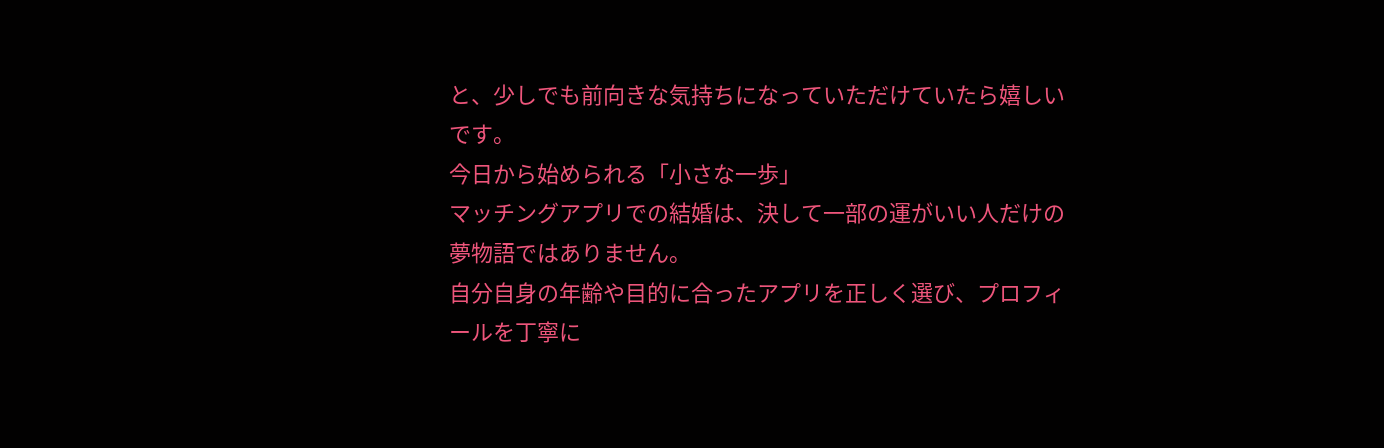と、少しでも前向きな気持ちになっていただけていたら嬉しいです。
今日から始められる「小さな一歩」
マッチングアプリでの結婚は、決して一部の運がいい人だけの夢物語ではありません。
自分自身の年齢や目的に合ったアプリを正しく選び、プロフィールを丁寧に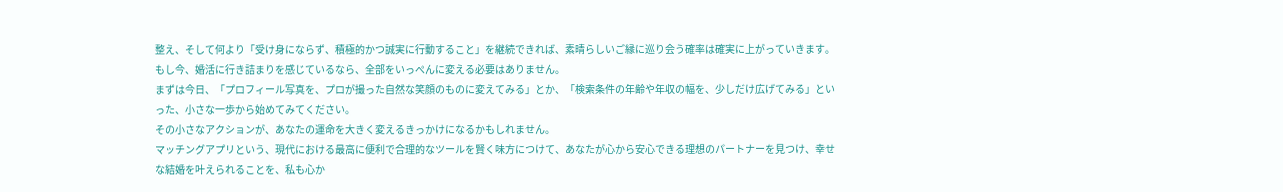整え、そして何より「受け身にならず、積極的かつ誠実に行動すること」を継続できれば、素晴らしいご縁に巡り会う確率は確実に上がっていきます。
もし今、婚活に行き詰まりを感じているなら、全部をいっぺんに変える必要はありません。
まずは今日、「プロフィール写真を、プロが撮った自然な笑顔のものに変えてみる」とか、「検索条件の年齢や年収の幅を、少しだけ広げてみる」といった、小さな一歩から始めてみてください。
その小さなアクションが、あなたの運命を大きく変えるきっかけになるかもしれません。
マッチングアプリという、現代における最高に便利で合理的なツールを賢く味方につけて、あなたが心から安心できる理想のパートナーを見つけ、幸せな結婚を叶えられることを、私も心か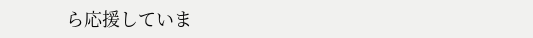ら応援していま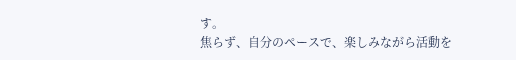す。
焦らず、自分のペースで、楽しみながら活動を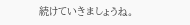続けていきましょうね。